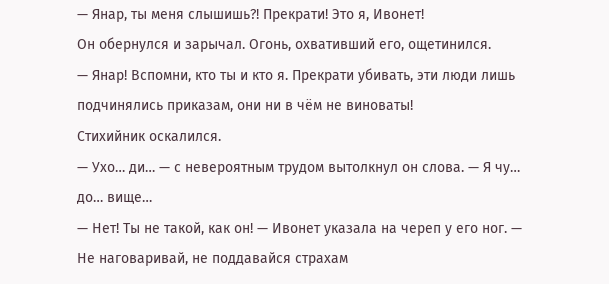— Янар, ты меня слышишь?! Прекрати! Это я, Ивонет!
Он обернулся и зарычал. Огонь, охвативший его, ощетинился.
— Янар! Вспомни, кто ты и кто я. Прекрати убивать, эти люди лишь подчинялись приказам, они ни в чём не виноваты!
Стихийник оскалился.
— Ухо… ди… — с невероятным трудом вытолкнул он слова. — Я чу… до… вище…
— Нет! Ты не такой, как он! — Ивонет указала на череп у его ног. — Не наговаривай, не поддавайся страхам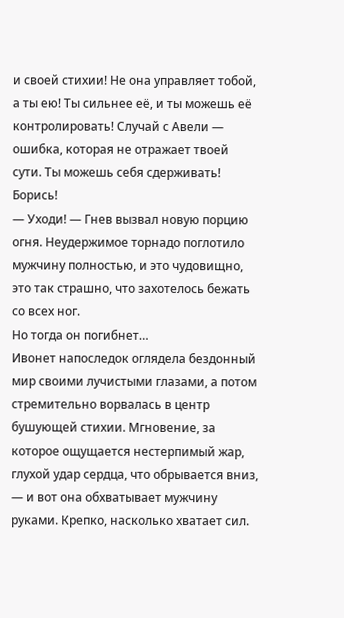и своей стихии! Не она управляет тобой, а ты ею! Ты сильнее её, и ты можешь её контролировать! Случай с Авели — ошибка, которая не отражает твоей сути. Ты можешь себя сдерживать! Борись!
— Уходи! — Гнев вызвал новую порцию огня. Неудержимое торнадо поглотило мужчину полностью, и это чудовищно, это так страшно, что захотелось бежать со всех ног.
Но тогда он погибнет…
Ивонет напоследок оглядела бездонный мир своими лучистыми глазами, а потом стремительно ворвалась в центр бушующей стихии. Мгновение, за которое ощущается нестерпимый жар, глухой удар сердца, что обрывается вниз, — и вот она обхватывает мужчину руками. Крепко, насколько хватает сил.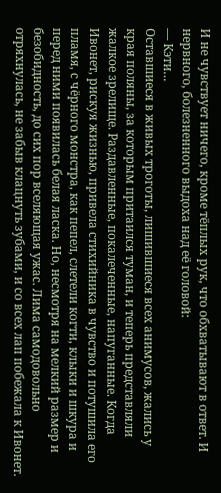И не чувствует ничего, кроме тёплых рук, что обхватывают в ответ. И нервного, болезненного выдоха над её головой:
— Кэти…
Оставшиеся в живых троготы, лишившиеся всех анимусов, жались у края поляны, за которым притаился туман, и теперь представляли жалкое зрелище. Раздавленные, покалеченные, напуганные. Когда Ивонет, рискуя жизнью, привела стихийника в чувство и потушила его пламя, с чёрного монстра, как пепел, слетели когти, клыки и шкура и перед ними появилась белая ласка. Но, несмотря на мелкий размер и безобидность, до сих пор вселяющая ужас. Лима самодовольно отряхнулась, не забыв клацнуть зубами, и со всех лап побежала к Ивонет.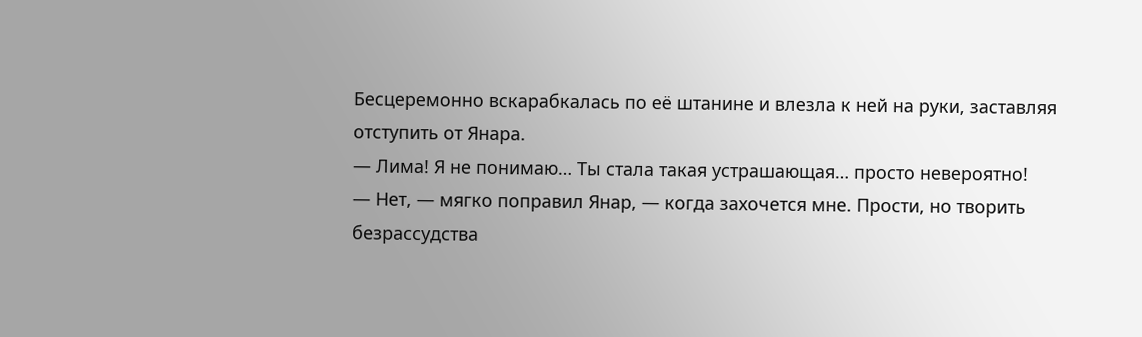Бесцеремонно вскарабкалась по её штанине и влезла к ней на руки, заставляя отступить от Янара.
— Лима! Я не понимаю… Ты стала такая устрашающая… просто невероятно!
— Нет, — мягко поправил Янар, — когда захочется мне. Прости, но творить безрассудства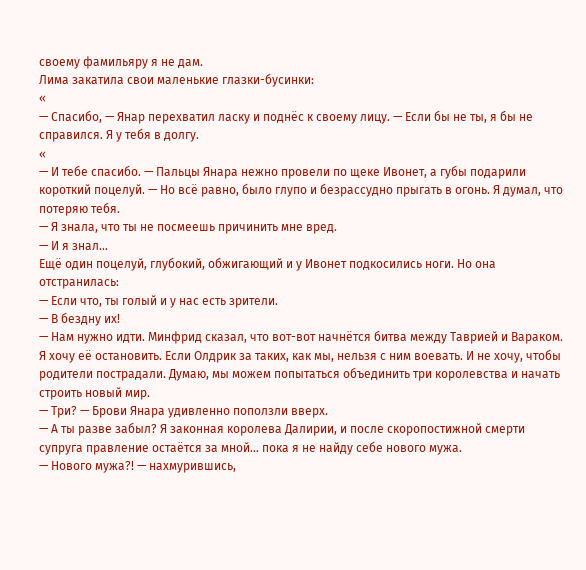своему фамильяру я не дам.
Лима закатила свои маленькие глазки-бусинки:
«
— Спасибо, — Янар перехватил ласку и поднёс к своему лицу. — Если бы не ты, я бы не справился. Я у тебя в долгу.
«
— И тебе спасибо. — Пальцы Янара нежно провели по щеке Ивонет, а губы подарили короткий поцелуй. — Но всё равно, было глупо и безрассудно прыгать в огонь. Я думал, что потеряю тебя.
— Я знала, что ты не посмеешь причинить мне вред.
— И я знал…
Ещё один поцелуй, глубокий, обжигающий и у Ивонет подкосились ноги. Но она отстранилась:
— Если что, ты голый и у нас есть зрители.
— В бездну их!
— Нам нужно идти. Минфрид сказал, что вот-вот начнётся битва между Таврией и Вараком. Я хочу её остановить. Если Олдрик за таких, как мы, нельзя с ним воевать. И не хочу, чтобы родители пострадали. Думаю, мы можем попытаться объединить три королевства и начать строить новый мир.
— Три? — Брови Янара удивленно поползли вверх.
— А ты разве забыл? Я законная королева Далирии, и после скоропостижной смерти супруга правление остаётся за мной… пока я не найду себе нового мужа.
— Нового мужа?! — нахмурившись,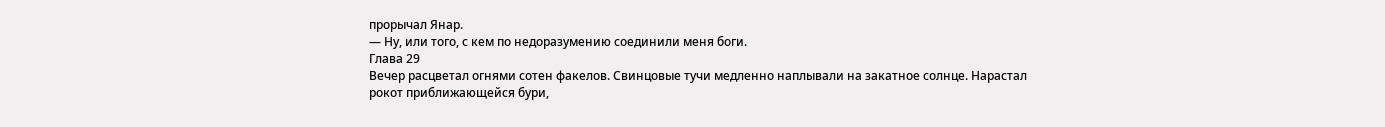прорычал Янар.
— Ну, или того, с кем по недоразумению соединили меня боги.
Глава 29
Вечер расцветал огнями сотен факелов. Свинцовые тучи медленно наплывали на закатное солнце. Нарастал рокот приближающейся бури,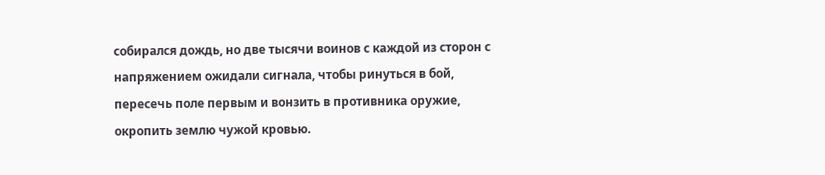собирался дождь, но две тысячи воинов с каждой из сторон с напряжением ожидали сигнала, чтобы ринуться в бой, пересечь поле первым и вонзить в противника оружие, окропить землю чужой кровью.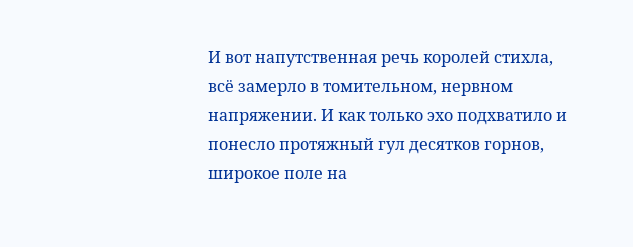И вот напутственная речь королей стихла, всё замерло в томительном, нервном напряжении. И как только эхо подхватило и понесло протяжный гул десятков горнов, широкое поле на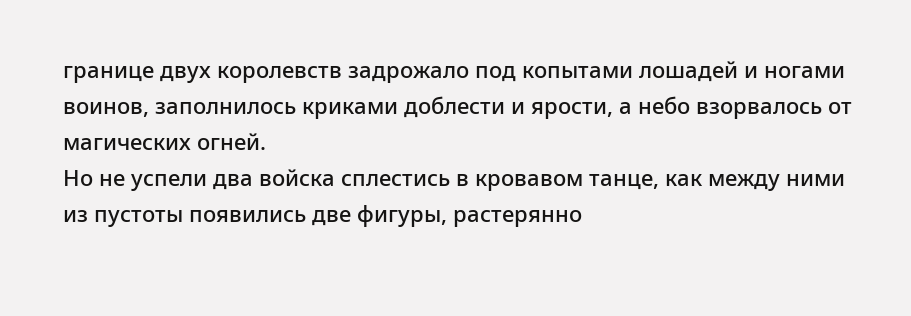границе двух королевств задрожало под копытами лошадей и ногами воинов, заполнилось криками доблести и ярости, а небо взорвалось от магических огней.
Но не успели два войска сплестись в кровавом танце, как между ними из пустоты появились две фигуры, растерянно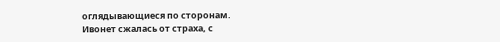оглядывающиеся по сторонам.
Ивонет сжалась от страха, с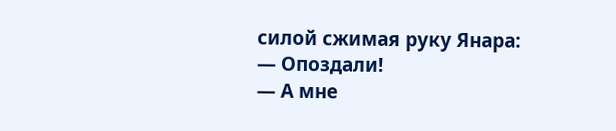силой сжимая руку Янара:
— Опоздали!
— А мне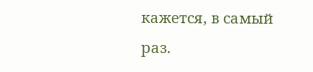кажется, в самый раз.